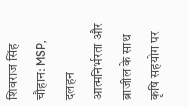शिवराज सिंह चौहान: MSP, दलहन आत्मनिर्भरता और ब्राजील के साथ कृषि सहयोग पर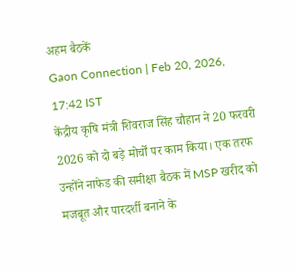अहम बैठकें
Gaon Connection | Feb 20, 2026, 17:42 IST
केंद्रीय कृषि मंत्री शिवराज सिंह चौहान ने 20 फरवरी 2026 को दो बड़े मोर्चों पर काम किया। एक तरफ उन्होंने नाफेड की समीक्षा बैठक में MSP खरीद को मजबूत और पारदर्शी बनाने के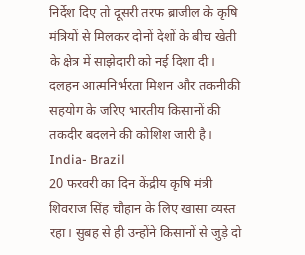निर्देश दिए तो दूसरी तरफ ब्राजील के कृषि मंत्रियों से मिलकर दोनों देशों के बीच खेती के क्षेत्र में साझेदारी को नई दिशा दी। दलहन आत्मनिर्भरता मिशन और तकनीकी सहयोग के जरिए भारतीय किसानों की तकदीर बदलने की कोशिश जारी है।
India- Brazil
20 फरवरी का दिन केंद्रीय कृषि मंत्री शिवराज सिंह चौहान के लिए खासा व्यस्त रहा। सुबह से ही उन्होंने किसानों से जुड़े दो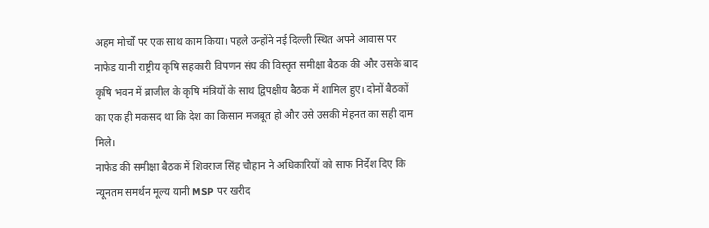अहम मोर्चों पर एक साथ काम किया। पहले उन्होंने नई दिल्ली स्थित अपने आवास पर नाफेड यानी राष्ट्रीय कृषि सहकारी विपणन संघ की विस्तृत समीक्षा बैठक की और उसके बाद कृषि भवन में ब्राजील के कृषि मंत्रियों के साथ द्विपक्षीय बैठक में शामिल हुए। दोनों बैठकों का एक ही मकसद था कि देश का किसान मजबूत हो और उसे उसकी मेहनत का सही दाम मिले।
नाफेड की समीक्षा बैठक में शिवराज सिंह चौहान ने अधिकारियों को साफ निर्देश दिए कि न्यूनतम समर्थन मूल्य यानी MSP पर खरीद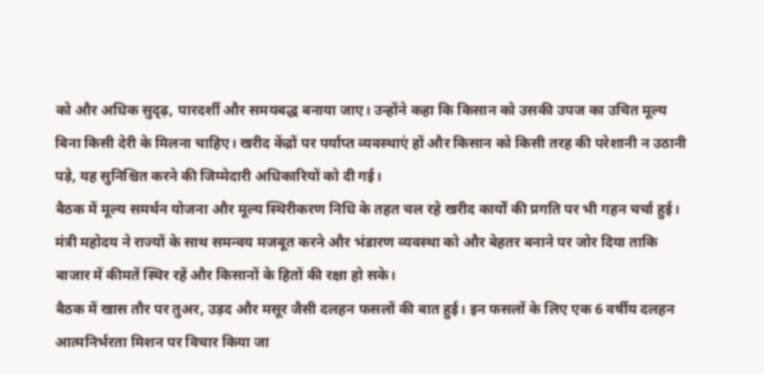को और अधिक सुदृढ़, पारदर्शी और समयबद्ध बनाया जाए। उन्होंने कहा कि किसान को उसकी उपज का उचित मूल्य बिना किसी देरी के मिलना चाहिए। खरीद केंद्रों पर पर्याप्त व्यवस्थाएं हों और किसान को किसी तरह की परेशानी न उठानी पड़े, यह सुनिश्चित करने की जिम्मेदारी अधिकारियों को दी गई।
बैठक में मूल्य समर्थन योजना और मूल्य स्थिरीकरण निधि के तहत चल रहे खरीद कार्यों की प्रगति पर भी गहन चर्चा हुई। मंत्री महोदय ने राज्यों के साथ समन्वय मजबूत करने और भंडारण व्यवस्था को और बेहतर बनाने पर जोर दिया ताकि बाजार में कीमतें स्थिर रहें और किसानों के हितों की रक्षा हो सके।
बैठक में खास तौर पर तुअर, उड़द और मसूर जैसी दलहन फसलों की बात हुई। इन फसलों के लिए एक 6 वर्षीय दलहन आत्मनिर्भरता मिशन पर विचार किया जा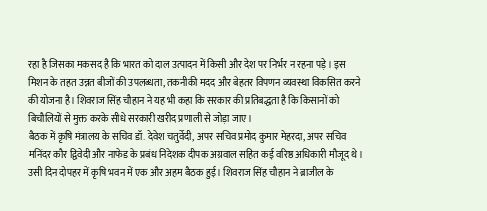रहा है जिसका मकसद है कि भारत को दाल उत्पादन में किसी और देश पर निर्भर न रहना पड़े। इस मिशन के तहत उन्नत बीजों की उपलब्धता, तकनीकी मदद और बेहतर विपणन व्यवस्था विकसित करने की योजना है। शिवराज सिंह चौहान ने यह भी कहा कि सरकार की प्रतिबद्धता है कि किसानों को बिचौलियों से मुक्त करके सीधे सरकारी खरीद प्रणाली से जोड़ा जाए।
बैठक में कृषि मंत्रालय के सचिव डॉ. देवेश चतुर्वेदी, अपर सचिव प्रमोद कुमार मेहरदा, अपर सचिव मनिंदर कौर द्विवेदी और नाफेड के प्रबंध निदेशक दीपक अग्रवाल सहित कई वरिष्ठ अधिकारी मौजूद थे।
उसी दिन दोपहर में कृषि भवन में एक और अहम बैठक हुई। शिवराज सिंह चौहान ने ब्राजील के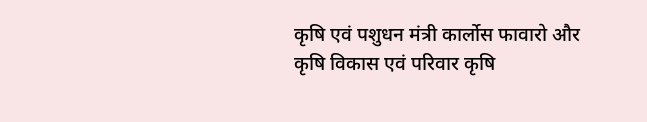कृषि एवं पशुधन मंत्री कार्लोस फावारो और कृषि विकास एवं परिवार कृषि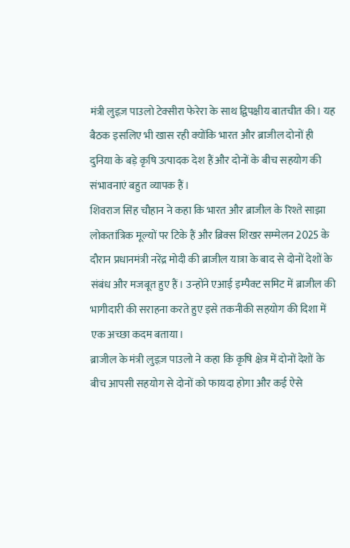मंत्री लुइज़ पाउलो टेक्सीरा फेरेरा के साथ द्विपक्षीय बातचीत की। यह बैठक इसलिए भी खास रही क्योंकि भारत और ब्राजील दोनों ही दुनिया के बड़े कृषि उत्पादक देश हैं और दोनों के बीच सहयोग की संभावनाएं बहुत व्यापक हैं।
शिवराज सिंह चौहान ने कहा कि भारत और ब्राजील के रिश्ते साझा लोकतांत्रिक मूल्यों पर टिके हैं और ब्रिक्स शिखर सम्मेलन 2025 के दौरान प्रधानमंत्री नरेंद्र मोदी की ब्राजील यात्रा के बाद से दोनों देशों के संबंध और मजबूत हुए हैं। उन्होंने एआई इम्पैक्ट समिट में ब्राजील की भागीदारी की सराहना करते हुए इसे तकनीकी सहयोग की दिशा में एक अच्छा कदम बताया।
ब्राजील के मंत्री लुइज़ पाउलो ने कहा कि कृषि क्षेत्र में दोनों देशों के बीच आपसी सहयोग से दोनों को फायदा होगा और कई ऐसे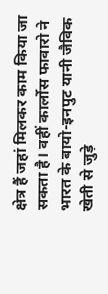क्षेत्र हैं जहां मिलकर काम किया जा सकता है। वहीं कार्लोस फावारो ने भारत के बायो-इनपुट यानी जैविक खेती से जुड़े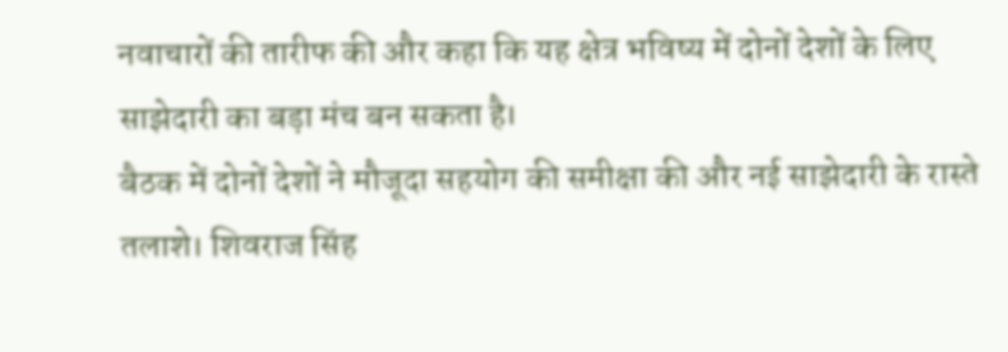नवाचारों की तारीफ की और कहा कि यह क्षेत्र भविष्य में दोनों देशों के लिए साझेदारी का बड़ा मंच बन सकता है।
बैठक में दोनों देशों ने मौजूदा सहयोग की समीक्षा की और नई साझेदारी के रास्ते तलाशे। शिवराज सिंह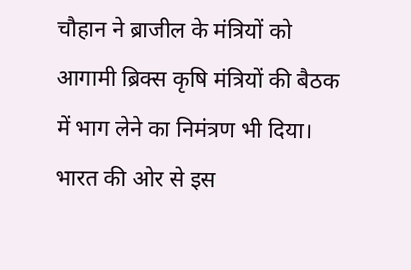चौहान ने ब्राजील के मंत्रियों को आगामी ब्रिक्स कृषि मंत्रियों की बैठक में भाग लेने का निमंत्रण भी दिया।
भारत की ओर से इस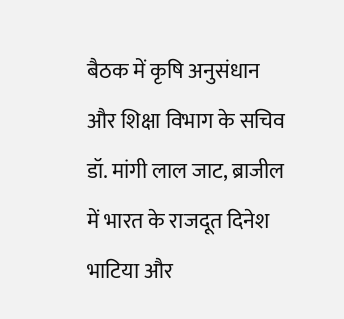बैठक में कृषि अनुसंधान और शिक्षा विभाग के सचिव डॉ. मांगी लाल जाट, ब्राजील में भारत के राजदूत दिनेश भाटिया और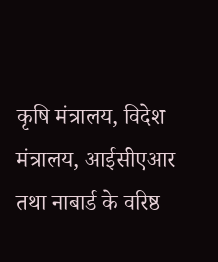कृषि मंत्रालय, विदेश मंत्रालय, आईसीएआर तथा नाबार्ड के वरिष्ठ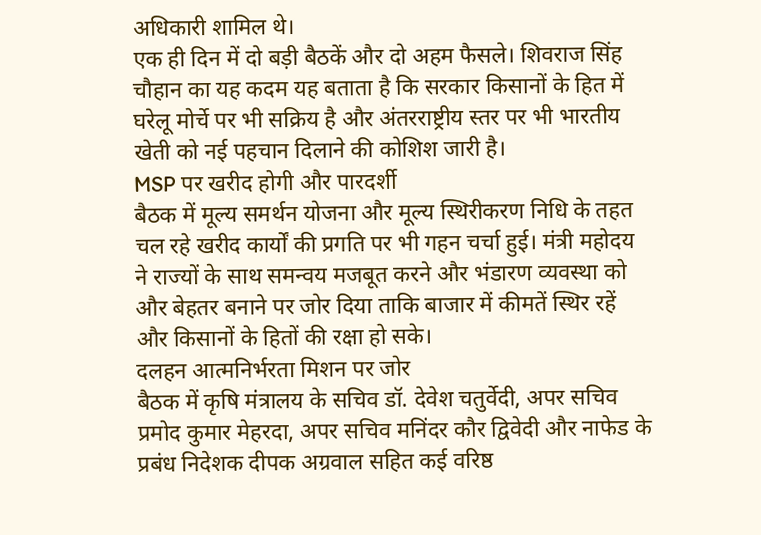अधिकारी शामिल थे।
एक ही दिन में दो बड़ी बैठकें और दो अहम फैसले। शिवराज सिंह चौहान का यह कदम यह बताता है कि सरकार किसानों के हित में घरेलू मोर्चे पर भी सक्रिय है और अंतरराष्ट्रीय स्तर पर भी भारतीय खेती को नई पहचान दिलाने की कोशिश जारी है।
MSP पर खरीद होगी और पारदर्शी
बैठक में मूल्य समर्थन योजना और मूल्य स्थिरीकरण निधि के तहत चल रहे खरीद कार्यों की प्रगति पर भी गहन चर्चा हुई। मंत्री महोदय ने राज्यों के साथ समन्वय मजबूत करने और भंडारण व्यवस्था को और बेहतर बनाने पर जोर दिया ताकि बाजार में कीमतें स्थिर रहें और किसानों के हितों की रक्षा हो सके।
दलहन आत्मनिर्भरता मिशन पर जोर
बैठक में कृषि मंत्रालय के सचिव डॉ. देवेश चतुर्वेदी, अपर सचिव प्रमोद कुमार मेहरदा, अपर सचिव मनिंदर कौर द्विवेदी और नाफेड के प्रबंध निदेशक दीपक अग्रवाल सहित कई वरिष्ठ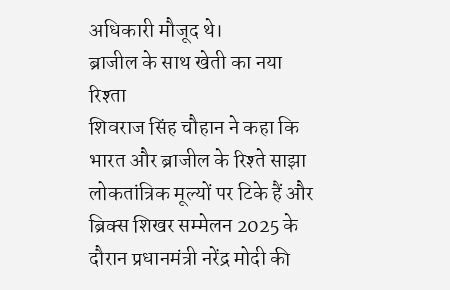अधिकारी मौजूद थे।
ब्राजील के साथ खेती का नया रिश्ता
शिवराज सिंह चौहान ने कहा कि भारत और ब्राजील के रिश्ते साझा लोकतांत्रिक मूल्यों पर टिके हैं और ब्रिक्स शिखर सम्मेलन 2025 के दौरान प्रधानमंत्री नरेंद्र मोदी की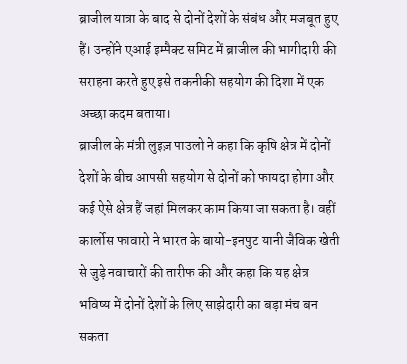ब्राजील यात्रा के बाद से दोनों देशों के संबंध और मजबूत हुए हैं। उन्होंने एआई इम्पैक्ट समिट में ब्राजील की भागीदारी की सराहना करते हुए इसे तकनीकी सहयोग की दिशा में एक अच्छा कदम बताया।
ब्राजील के मंत्री लुइज़ पाउलो ने कहा कि कृषि क्षेत्र में दोनों देशों के बीच आपसी सहयोग से दोनों को फायदा होगा और कई ऐसे क्षेत्र हैं जहां मिलकर काम किया जा सकता है। वहीं कार्लोस फावारो ने भारत के बायो-इनपुट यानी जैविक खेती से जुड़े नवाचारों की तारीफ की और कहा कि यह क्षेत्र भविष्य में दोनों देशों के लिए साझेदारी का बड़ा मंच बन सकता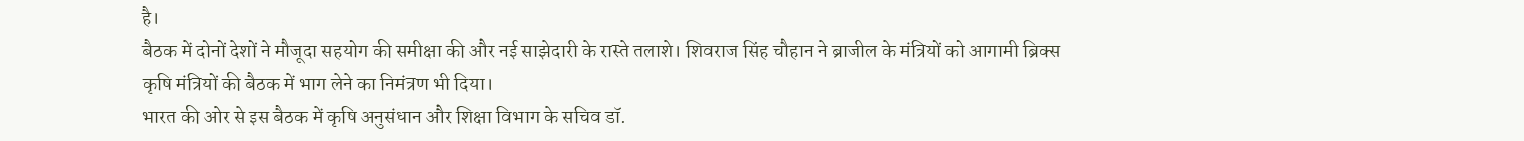है।
बैठक में दोनों देशों ने मौजूदा सहयोग की समीक्षा की और नई साझेदारी के रास्ते तलाशे। शिवराज सिंह चौहान ने ब्राजील के मंत्रियों को आगामी ब्रिक्स कृषि मंत्रियों की बैठक में भाग लेने का निमंत्रण भी दिया।
भारत की ओर से इस बैठक में कृषि अनुसंधान और शिक्षा विभाग के सचिव डॉ.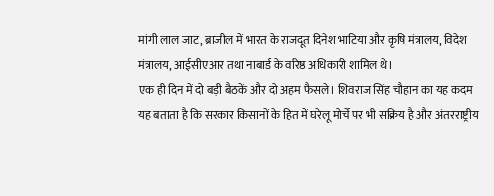मांगी लाल जाट, ब्राजील में भारत के राजदूत दिनेश भाटिया और कृषि मंत्रालय, विदेश मंत्रालय, आईसीएआर तथा नाबार्ड के वरिष्ठ अधिकारी शामिल थे।
एक ही दिन में दो बड़ी बैठकें और दो अहम फैसले। शिवराज सिंह चौहान का यह कदम यह बताता है कि सरकार किसानों के हित में घरेलू मोर्चे पर भी सक्रिय है और अंतरराष्ट्रीय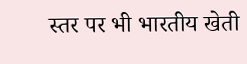स्तर पर भी भारतीय खेती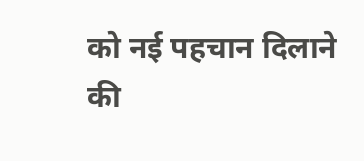को नई पहचान दिलाने की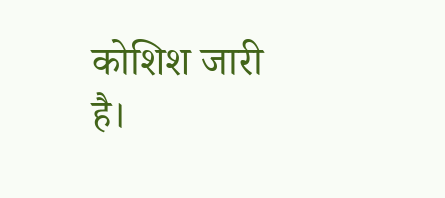कोशिश जारी है।